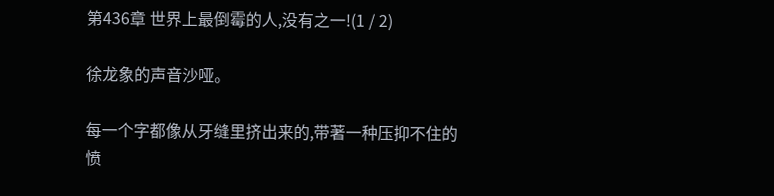第436章 世界上最倒霉的人,没有之一!(1 / 2)

徐龙象的声音沙哑。

每一个字都像从牙缝里挤出来的,带著一种压抑不住的愤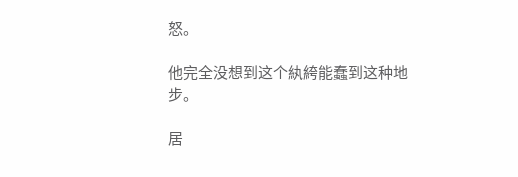怒。

他完全没想到这个紈絝能蠢到这种地步。

居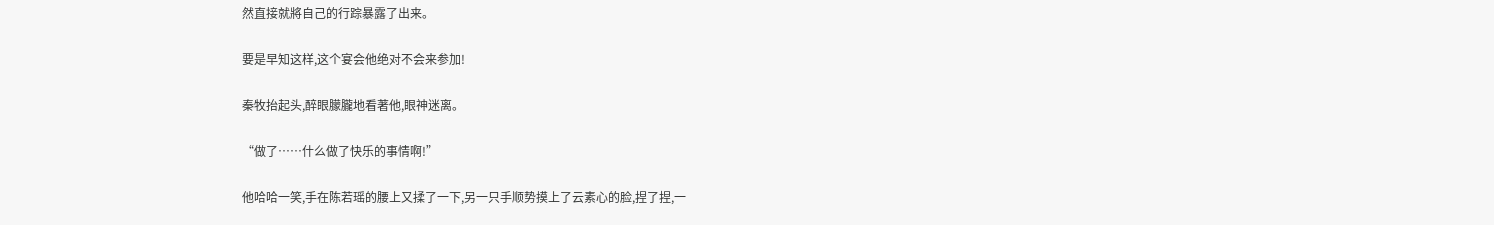然直接就將自己的行踪暴露了出来。

要是早知这样,这个宴会他绝对不会来参加!

秦牧抬起头,醉眼朦朧地看著他,眼神迷离。

“做了……什么做了快乐的事情啊!”

他哈哈一笑,手在陈若瑶的腰上又揉了一下,另一只手顺势摸上了云素心的脸,捏了捏,一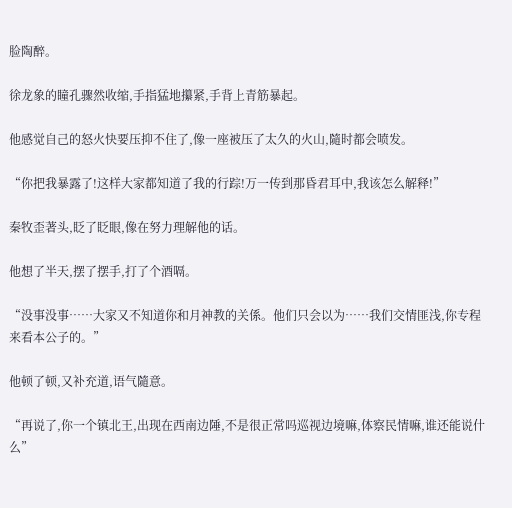脸陶醉。

徐龙象的瞳孔骤然收缩,手指猛地攥紧,手背上青筋暴起。

他感觉自己的怒火快要压抑不住了,像一座被压了太久的火山,隨时都会喷发。

“你把我暴露了!这样大家都知道了我的行踪!万一传到那昏君耳中,我该怎么解释!”

秦牧歪著头,眨了眨眼,像在努力理解他的话。

他想了半天,摆了摆手,打了个酒嗝。

“没事没事……大家又不知道你和月神教的关係。他们只会以为……我们交情匪浅,你专程来看本公子的。”

他顿了顿,又补充道,语气隨意。

“再说了,你一个镇北王,出现在西南边陲,不是很正常吗巡视边境嘛,体察民情嘛,谁还能说什么”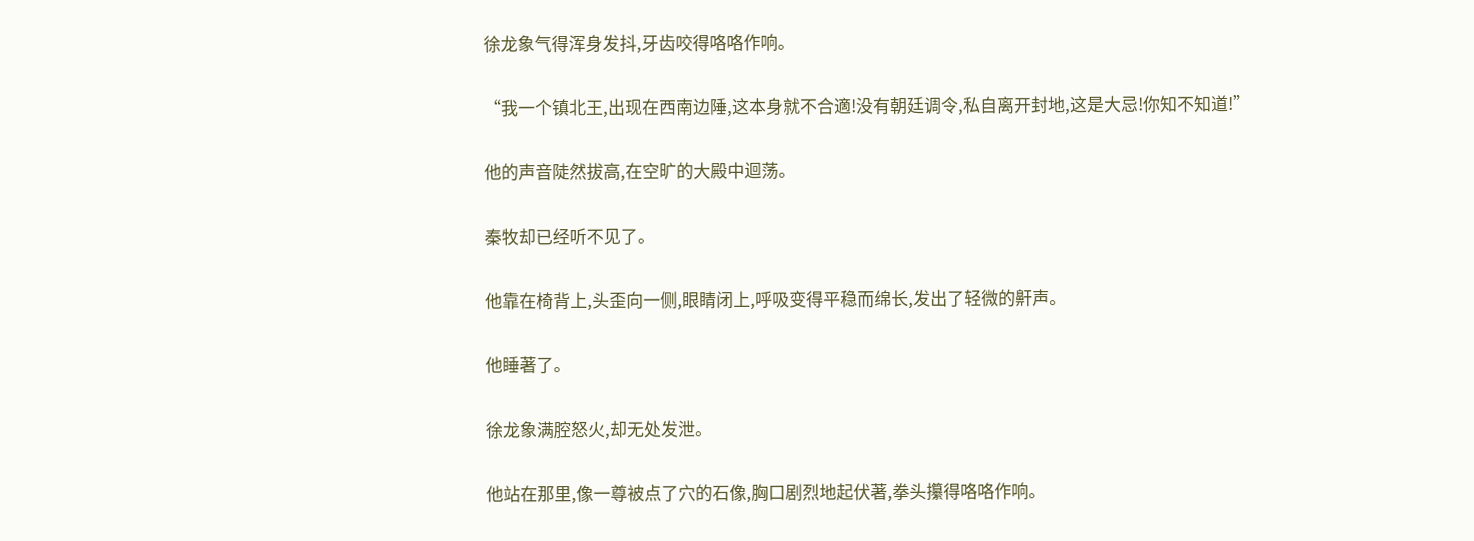徐龙象气得浑身发抖,牙齿咬得咯咯作响。

“我一个镇北王,出现在西南边陲,这本身就不合適!没有朝廷调令,私自离开封地,这是大忌!你知不知道!”

他的声音陡然拔高,在空旷的大殿中迴荡。

秦牧却已经听不见了。

他靠在椅背上,头歪向一侧,眼睛闭上,呼吸变得平稳而绵长,发出了轻微的鼾声。

他睡著了。

徐龙象满腔怒火,却无处发泄。

他站在那里,像一尊被点了穴的石像,胸口剧烈地起伏著,拳头攥得咯咯作响。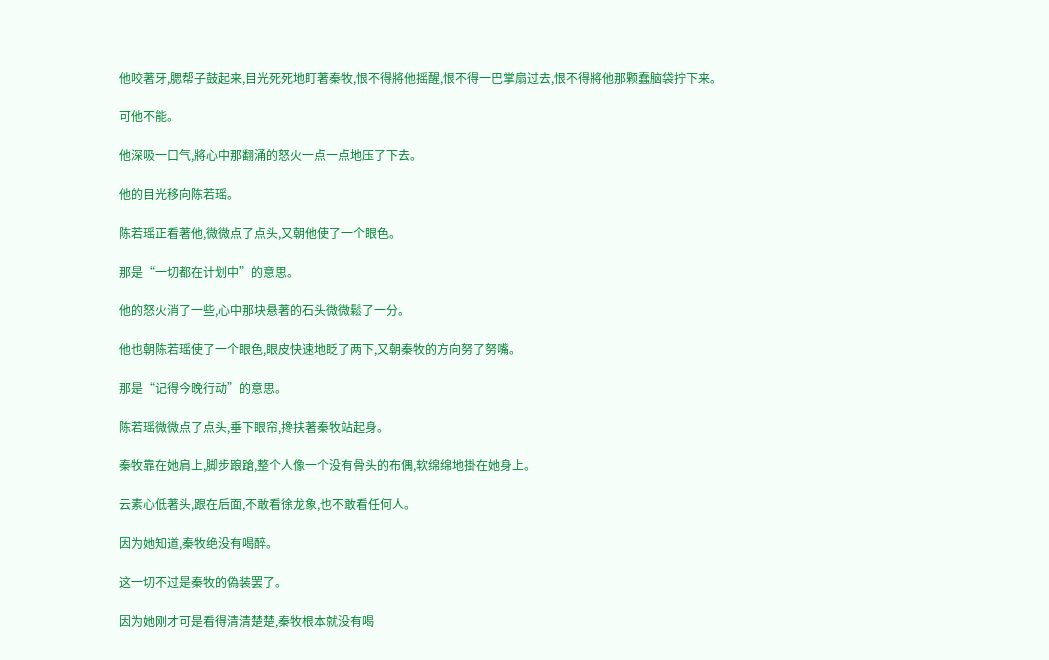他咬著牙,腮帮子鼓起来,目光死死地盯著秦牧,恨不得將他摇醒,恨不得一巴掌扇过去,恨不得將他那颗蠢脑袋拧下来。

可他不能。

他深吸一口气,將心中那翻涌的怒火一点一点地压了下去。

他的目光移向陈若瑶。

陈若瑶正看著他,微微点了点头,又朝他使了一个眼色。

那是“一切都在计划中”的意思。

他的怒火消了一些,心中那块悬著的石头微微鬆了一分。

他也朝陈若瑶使了一个眼色,眼皮快速地眨了两下,又朝秦牧的方向努了努嘴。

那是“记得今晚行动”的意思。

陈若瑶微微点了点头,垂下眼帘,搀扶著秦牧站起身。

秦牧靠在她肩上,脚步踉蹌,整个人像一个没有骨头的布偶,软绵绵地掛在她身上。

云素心低著头,跟在后面,不敢看徐龙象,也不敢看任何人。

因为她知道,秦牧绝没有喝醉。

这一切不过是秦牧的偽装罢了。

因为她刚才可是看得清清楚楚,秦牧根本就没有喝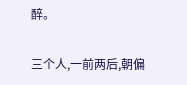醉。

三个人,一前两后,朝偏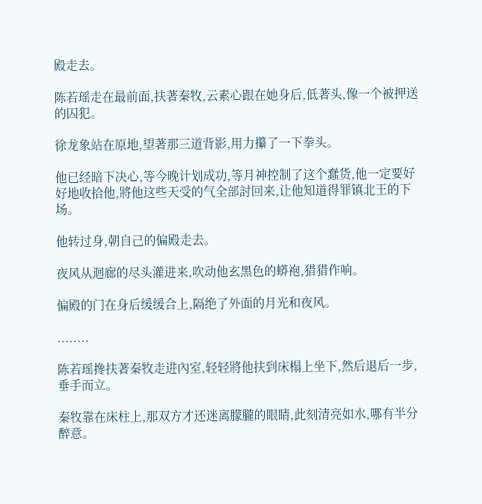殿走去。

陈若瑶走在最前面,扶著秦牧,云素心跟在她身后,低著头,像一个被押送的囚犯。

徐龙象站在原地,望著那三道背影,用力攥了一下拳头。

他已经暗下决心,等今晚计划成功,等月神控制了这个蠢货,他一定要好好地收拾他,將他这些天受的气全部討回来,让他知道得罪镇北王的下场。

他转过身,朝自己的偏殿走去。

夜风从迴廊的尽头灌进来,吹动他玄黑色的蟒袍,猎猎作响。

偏殿的门在身后缓缓合上,隔绝了外面的月光和夜风。

........

陈若瑶搀扶著秦牧走进內室,轻轻將他扶到床榻上坐下,然后退后一步,垂手而立。

秦牧靠在床柱上,那双方才还迷离朦朧的眼睛,此刻清亮如水,哪有半分醉意。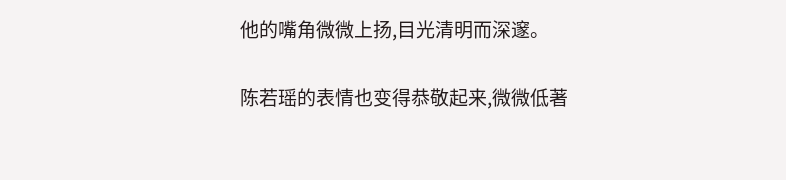他的嘴角微微上扬,目光清明而深邃。

陈若瑶的表情也变得恭敬起来,微微低著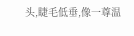头,睫毛低垂,像一尊温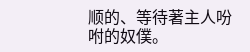顺的、等待著主人吩咐的奴僕。